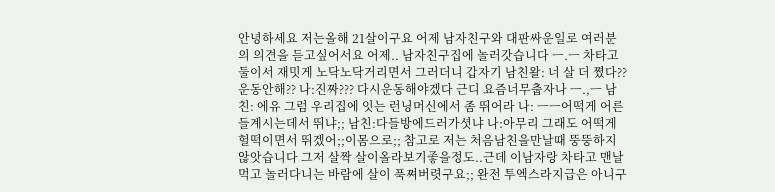안녕하세요 저는올해 21살이구요 어제 남자친구와 대판싸운일로 여러분의 의견을 듣고싶어서요 어제.. 남자친구집에 놀러갓습니다 ㅡ.ㅡ 차타고 둘이서 재밋게 노닥노닥거리면서 그러더니 갑자기 남친왈: 너 살 더 쪘다??운동안해?? 나:진짜??? 다시운동해야겠다 근디 요즘너무춥자나 ㅡ.,ㅡ 남친: 에유 그럼 우리집에 잇는 런닝머신에서 좀 뛰어라 나: ㅡㅡ어떡게 어른들계시는데서 뛰냐;; 남친:다들방에드러가셧냐 나:아무리 그래도 어떡게 헐떡이면서 뛰겠어;;이몸으로;; 참고로 저는 처음남친을만날때 뚱뚱하지않앗습니다 그저 살짝 살이올라보기좋을정도..근데 이남자랑 차타고 맨날 먹고 놀러다니는 바람에 살이 푹쪄버렷구요;; 완전 투엑스라지급은 아니구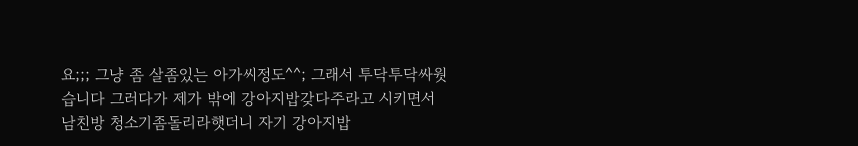요;;; 그냥 좀 살좀있는 아가씨정도^^; 그래서 투닥투닥싸웟습니다 그러다가 제가 밖에 강아지밥갖다주라고 시키면서 남친방 청소기좀돌리라햇더니 자기 강아지밥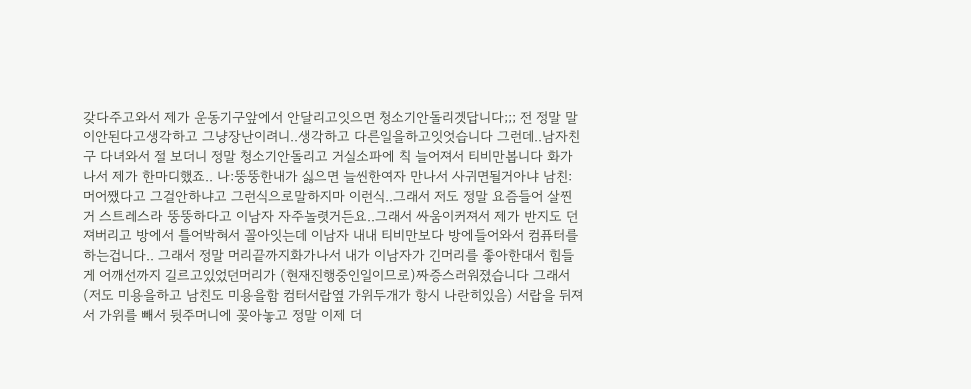갖다주고와서 제가 운동기구앞에서 안달리고잇으면 청소기안돌리겟답니다;;; 전 정말 말이안된다고생각하고 그냥장난이려니..생각하고 다른일을하고잇엇습니다 그런데..남자친구 다녀와서 절 보더니 정말 청소기안돌리고 거실소파에 칙 늘어져서 티비만봅니다 화가나서 제가 한마디했죠.. 나:뚱뚱한내가 싫으면 늘씬한여자 만나서 사귀면될거아냐 남친: 머어쨌다고 그걸안하냐고 그런식으로말하지마 이런식..그래서 저도 정말 요즘들어 살찐거 스트레스라 뚱뚱하다고 이남자 자주놀렷거든요..그래서 싸움이커져서 제가 반지도 던져버리고 방에서 틀어박혀서 꼴아잇는데 이남자 내내 티비만보다 방에들어와서 컴퓨터를하는겁니다.. 그래서 정말 머리끝까지화가나서 내가 이남자가 긴머리를 좋아한대서 힘들게 어깨선까지 길르고있었던머리가 (현재진행중인일이므로)짜증스러워졌습니다 그래서 (저도 미용을하고 남친도 미용을함 컴터서랍옆 가위두개가 항시 나란히있음) 서랍을 뒤져서 가위를 빼서 뒷주머니에 꽂아놓고 정말 이제 더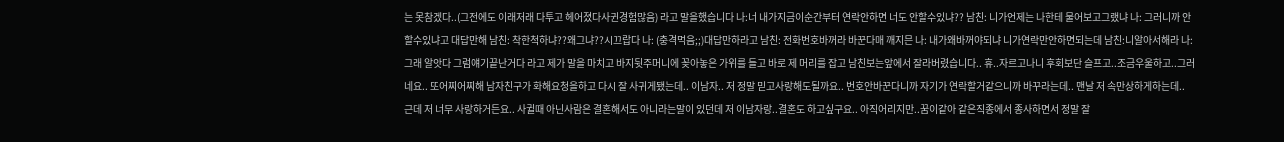는 못참겠다..(그전에도 이래저래 다투고 헤어졌다사귄경험많음) 라고 말을했습니다 나:너 내가지금이순간부터 연락안하면 너도 안할수있냐?? 남친: 니가언제는 나한테 물어보고그랬냐 나: 그러니까 안할수있냐고 대답만해 남친: 착한척하냐??왜그냐??시끄랍다 나: (충격먹음;;)대답만하라고 남친: 전화번호바꺼라 바꾼다매 깨지믄 나: 내가왜바꺼야되냐 니가연락만안하면되는데 남친:니알아서해라 나: 그래 알앗다 그럼얘기끝난거다 라고 제가 말을 마치고 바지뒷주머니에 꽂아놓은 가위를 들고 바로 제 머리를 잡고 남친보는앞에서 잘라버렸습니다.. 휴..자르고나니 후회보단 슬프고..조금우울하고..그러네요.. 또어찌어찌해 남자친구가 화해요청을하고 다시 잘 사귀게됐는데.. 이남자.. 저 정말 믿고사랑해도될까요.. 번호안바꾼다니까 자기가 연락할거같으니까 바꾸라는데.. 맨날 저 속만상하게하는데.. 근데 저 너무 사랑하거든요.. 사귈때 아닌사람은 결혼해서도 아니라는말이 있던데 저 이남자랑..결혼도 하고싶구요.. 아직어리지만..꿈이같아 같은직종에서 종사하면서 정말 잘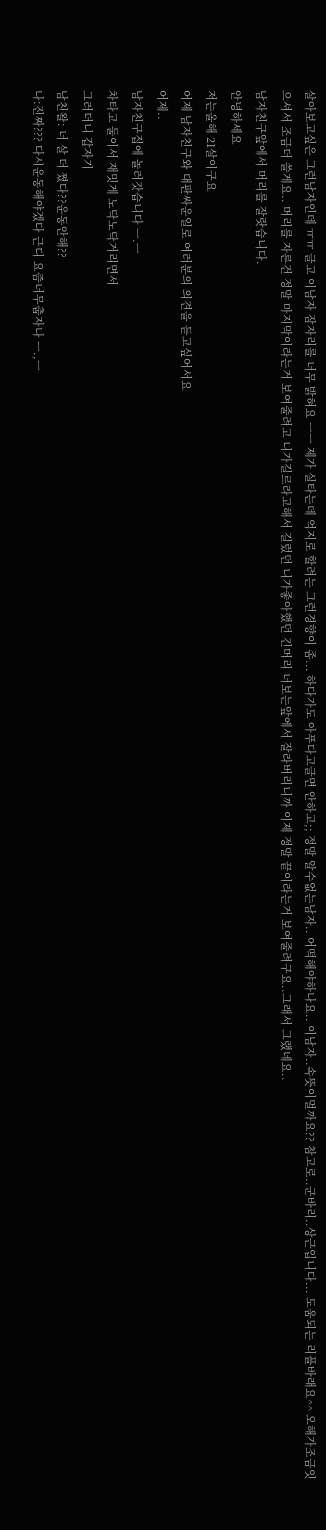살아보고싶은 그런남자인데 ㅠㅠ 글고 이남자 잠자리를 너무 밝혀요 ㅡㅡ 제가 실타는데 억지로 할려는 그런경향이 좀... 하다가도 아푸다고글면 안하고;; 정말 알수없는남자.. 어떡해야하나요.. 이남자..속뜻이멀까요?? 참고로..군바리..상근입니다... 도움되는 리플바래요^^ 오해가조금잇으셔서 조금더 쓸게요.. 머리를 자른건 정말 마지막이라는거 보여줄려고 니가길르라고해서 길렀던 니가좋아했던 긴머리 너보는앞에서 잘라버리니까 이제 정말 끝이라는거 보여줄려구요..그래서 그랬네요..
남자친구앞에서 머리를 잘랏습니다.
안녕하세요
저는올해 21살이구요
어제 남자친구와 대판싸운일로 여러분의 의견을 듣고싶어서요
어제..
남자친구집에 놀러갓습니다 ㅡ.ㅡ
차타고 둘이서 재밋게 노닥노닥거리면서
그러더니 갑자기
남친왈: 너 살 더 쪘다??운동안해??
나:진짜??? 다시운동해야겠다 근디 요즘너무춥자나 ㅡ.,ㅡ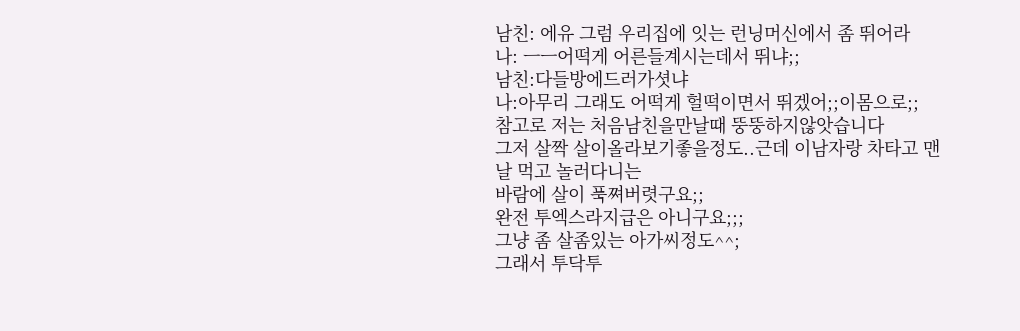남친: 에유 그럼 우리집에 잇는 런닝머신에서 좀 뛰어라
나: ㅡㅡ어떡게 어른들계시는데서 뛰냐;;
남친:다들방에드러가셧냐
나:아무리 그래도 어떡게 헐떡이면서 뛰겠어;;이몸으로;;
참고로 저는 처음남친을만날때 뚱뚱하지않앗습니다
그저 살짝 살이올라보기좋을정도..근데 이남자랑 차타고 맨날 먹고 놀러다니는
바람에 살이 푹쪄버렷구요;;
완전 투엑스라지급은 아니구요;;;
그냥 좀 살좀있는 아가씨정도^^;
그래서 투닥투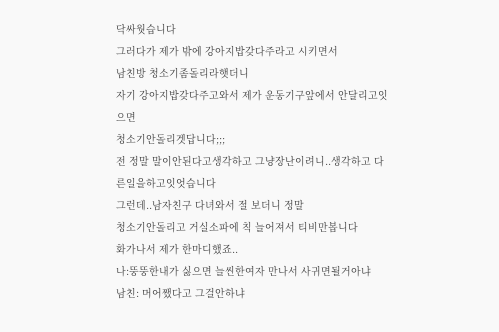닥싸웟습니다
그러다가 제가 밖에 강아지밥갖다주라고 시키면서
남친방 청소기좀돌리라햇더니
자기 강아지밥갖다주고와서 제가 운동기구앞에서 안달리고잇으면
청소기안돌리겟답니다;;;
전 정말 말이안된다고생각하고 그냥장난이려니..생각하고 다른일을하고잇엇습니다
그런데..남자친구 다녀와서 절 보더니 정말
청소기안돌리고 거실소파에 칙 늘어져서 티비만봅니다
화가나서 제가 한마디했죠..
나:뚱뚱한내가 싫으면 늘씬한여자 만나서 사귀면될거아냐
남친: 머어쨌다고 그걸안하냐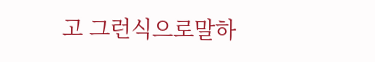고 그런식으로말하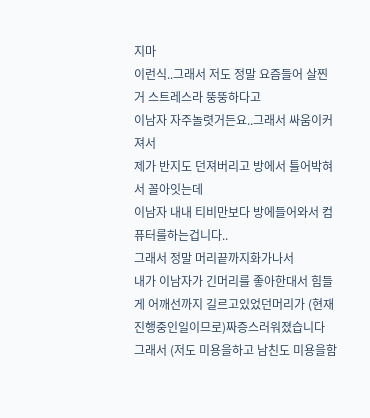지마
이런식..그래서 저도 정말 요즘들어 살찐거 스트레스라 뚱뚱하다고
이남자 자주놀렷거든요..그래서 싸움이커져서
제가 반지도 던져버리고 방에서 틀어박혀서 꼴아잇는데
이남자 내내 티비만보다 방에들어와서 컴퓨터를하는겁니다..
그래서 정말 머리끝까지화가나서
내가 이남자가 긴머리를 좋아한대서 힘들게 어깨선까지 길르고있었던머리가 (현재진행중인일이므로)짜증스러워졌습니다
그래서 (저도 미용을하고 남친도 미용을함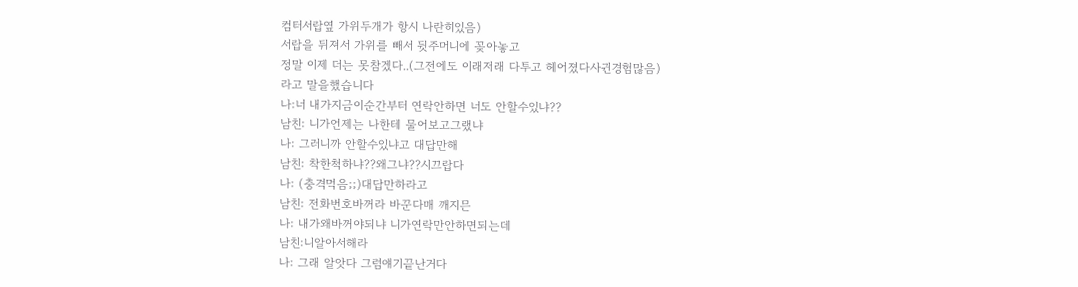컴터서랍옆 가위두개가 항시 나란히있음)
서랍을 뒤져서 가위를 빼서 뒷주머니에 꽂아놓고
정말 이제 더는 못참겠다..(그전에도 이래저래 다투고 헤어졌다사귄경험많음)
라고 말을했습니다
나:너 내가지금이순간부터 연락안하면 너도 안할수있냐??
남친: 니가언제는 나한테 물어보고그랬냐
나: 그러니까 안할수있냐고 대답만해
남친: 착한척하냐??왜그냐??시끄랍다
나: (충격먹음;;)대답만하라고
남친: 전화번호바꺼라 바꾼다매 깨지믄
나: 내가왜바꺼야되냐 니가연락만안하면되는데
남친:니알아서해라
나: 그래 알앗다 그럼얘기끝난거다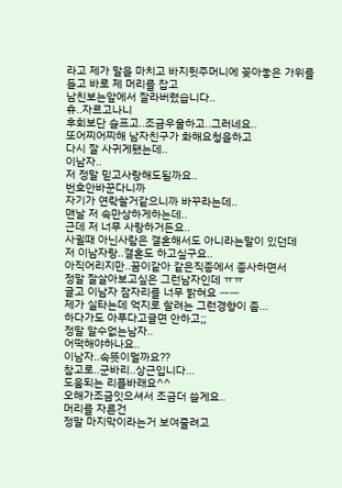라고 제가 말을 마치고 바지뒷주머니에 꽂아놓은 가위를 들고 바로 제 머리를 잡고
남친보는앞에서 잘라버렸습니다..
휴..자르고나니
후회보단 슬프고..조금우울하고..그러네요..
또어찌어찌해 남자친구가 화해요청을하고
다시 잘 사귀게됐는데..
이남자..
저 정말 믿고사랑해도될까요..
번호안바꾼다니까
자기가 연락할거같으니까 바꾸라는데..
맨날 저 속만상하게하는데..
근데 저 너무 사랑하거든요..
사귈때 아닌사람은 결혼해서도 아니라는말이 있던데
저 이남자랑..결혼도 하고싶구요..
아직어리지만..꿈이같아 같은직종에서 종사하면서
정말 잘살아보고싶은 그런남자인데 ㅠㅠ
글고 이남자 잠자리를 너무 밝혀요 ㅡㅡ
제가 실타는데 억지로 할려는 그런경향이 좀...
하다가도 아푸다고글면 안하고;;
정말 알수없는남자..
어떡해야하나요..
이남자..속뜻이멀까요??
참고로..군바리..상근입니다...
도움되는 리플바래요^^
오해가조금잇으셔서 조금더 쓸게요..
머리를 자른건
정말 마지막이라는거 보여줄려고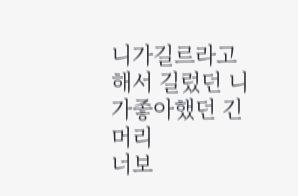니가길르라고해서 길렀던 니가좋아했던 긴머리
너보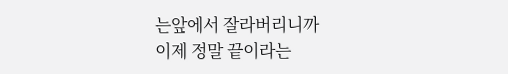는앞에서 잘라버리니까
이제 정말 끝이라는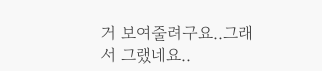거 보여줄려구요..그래서 그랬네요..